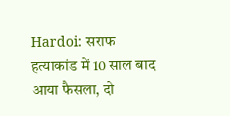Hardoi: सराफ हत्याकांड में 10 साल बाद आया फैसला, दो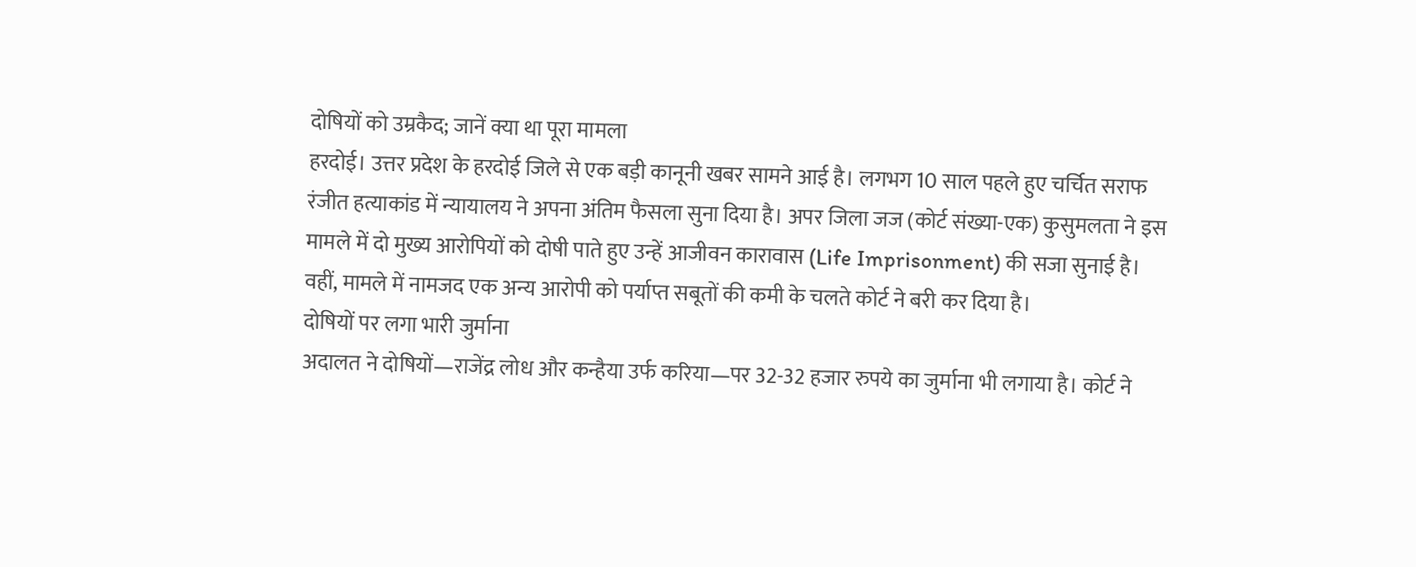दोषियों को उम्रकैद; जानें क्या था पूरा मामला
हरदोई। उत्तर प्रदेश के हरदोई जिले से एक बड़ी कानूनी खबर सामने आई है। लगभग 10 साल पहले हुए चर्चित सराफ रंजीत हत्याकांड में न्यायालय ने अपना अंतिम फैसला सुना दिया है। अपर जिला जज (कोर्ट संख्या-एक) कुसुमलता ने इस मामले में दो मुख्य आरोपियों को दोषी पाते हुए उन्हें आजीवन कारावास (Life Imprisonment) की सजा सुनाई है। वहीं, मामले में नामजद एक अन्य आरोपी को पर्याप्त सबूतों की कमी के चलते कोर्ट ने बरी कर दिया है।
दोषियों पर लगा भारी जुर्माना
अदालत ने दोषियों—राजेंद्र लोध और कन्हैया उर्फ करिया—पर 32-32 हजार रुपये का जुर्माना भी लगाया है। कोर्ट ने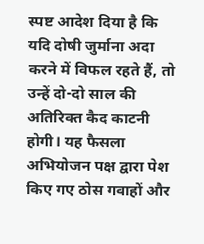स्पष्ट आदेश दिया है कि यदि दोषी जुर्माना अदा करने में विफल रहते हैं, तो उन्हें दो-दो साल की अतिरिक्त कैद काटनी होगी। यह फैसला अभियोजन पक्ष द्वारा पेश किए गए ठोस गवाहों और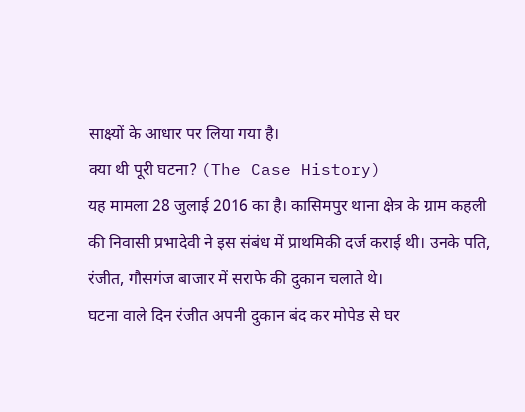साक्ष्यों के आधार पर लिया गया है।
क्या थी पूरी घटना? (The Case History)
यह मामला 28 जुलाई 2016 का है। कासिमपुर थाना क्षेत्र के ग्राम कहली की निवासी प्रभादेवी ने इस संबंध में प्राथमिकी दर्ज कराई थी। उनके पति, रंजीत, गौसगंज बाजार में सराफे की दुकान चलाते थे।
घटना वाले दिन रंजीत अपनी दुकान बंद कर मोपेड से घर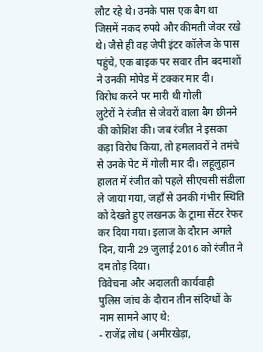लौट रहे थे। उनके पास एक बैग था जिसमें नकद रुपये और कीमती जेवर रखे थे। जैसे ही वह जेपी इंटर कॉलेज के पास पहुंचे, एक बाइक पर सवार तीन बदमाशों ने उनकी मोपेड में टक्कर मार दी।
विरोध करने पर मारी थी गोली
लुटेरों ने रंजीत से जेवरों वाला बैग छीनने की कोशिश की। जब रंजीत ने इसका कड़ा विरोध किया, तो हमलावरों ने तमंचे से उनके पेट में गोली मार दी। लहूलुहान हालत में रंजीत को पहले सीएचसी संडीला ले जाया गया, जहाँ से उनकी गंभीर स्थिति को देखते हुए लखनऊ के ट्रामा सेंटर रेफर कर दिया गया। इलाज के दौरान अगले दिन, यानी 29 जुलाई 2016 को रंजीत ने दम तोड़ दिया।
विवेचना और अदालती कार्यवाही
पुलिस जांच के दौरान तीन संदिग्धों के नाम सामने आए थे:
- राजेंद्र लोध (अमीरखेड़ा,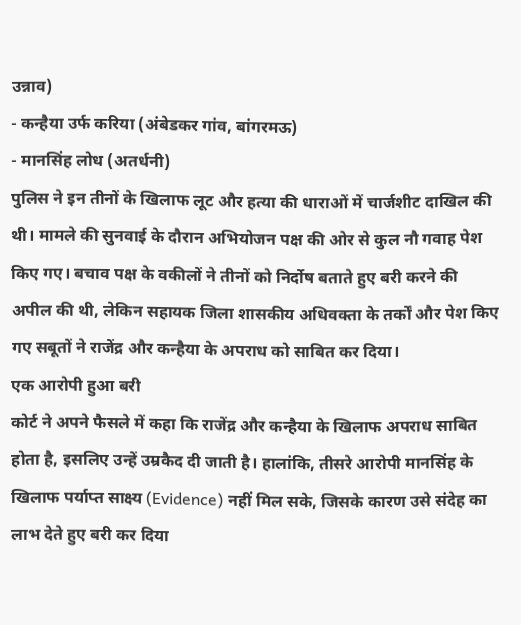उन्नाव)
- कन्हैया उर्फ करिया (अंबेडकर गांव, बांगरमऊ)
- मानसिंह लोध (अतर्धनी)
पुलिस ने इन तीनों के खिलाफ लूट और हत्या की धाराओं में चार्जशीट दाखिल की थी। मामले की सुनवाई के दौरान अभियोजन पक्ष की ओर से कुल नौ गवाह पेश किए गए। बचाव पक्ष के वकीलों ने तीनों को निर्दोष बताते हुए बरी करने की अपील की थी, लेकिन सहायक जिला शासकीय अधिवक्ता के तर्कों और पेश किए गए सबूतों ने राजेंद्र और कन्हैया के अपराध को साबित कर दिया।
एक आरोपी हुआ बरी
कोर्ट ने अपने फैसले में कहा कि राजेंद्र और कन्हैया के खिलाफ अपराध साबित होता है, इसलिए उन्हें उम्रकैद दी जाती है। हालांकि, तीसरे आरोपी मानसिंह के खिलाफ पर्याप्त साक्ष्य (Evidence) नहीं मिल सके, जिसके कारण उसे संदेह का लाभ देते हुए बरी कर दिया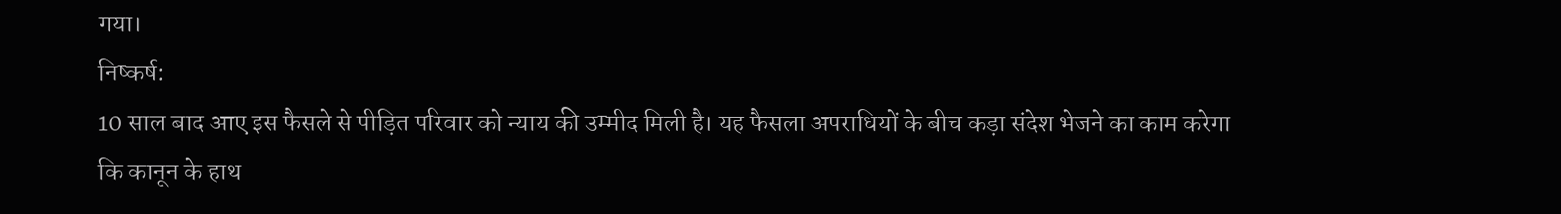गया।
निष्कर्ष:
10 साल बाद आए इस फैसले से पीड़ित परिवार को न्याय की उम्मीद मिली है। यह फैसला अपराधियों के बीच कड़ा संदेश भेजने का काम करेगा कि कानून के हाथ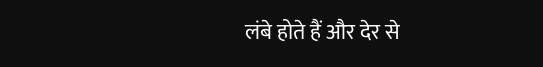लंबे होते हैं और देर से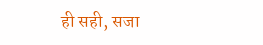ही सही, सजा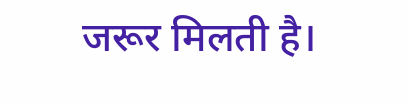जरूर मिलती है।